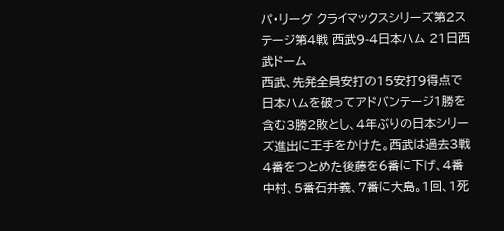パ・リーグ クライマックスシリーズ第2ステージ第4戦 西武9-4日本ハム 21日西武ドーム
西武、先発全員安打の15安打9得点で日本ハムを破ってアドバンテージ1勝を含む3勝2敗とし、4年ぶりの日本シリーズ進出に王手をかけた。西武は過去3戦4番をつとめた後藤を6番に下げ、4番中村、5番石井義、7番に大島。1回、1死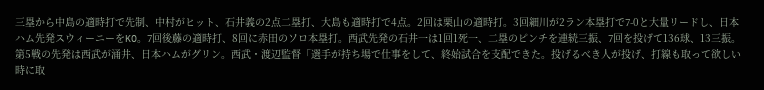三塁から中島の適時打で先制、中村がヒット、石井義の2点二塁打、大島も適時打で4点。2回は栗山の適時打。3回細川が2ラン本塁打で7-0と大量リードし、日本ハム先発スウィーニーをKO。7回後藤の適時打、8回に赤田のソロ本塁打。西武先発の石井一は1回1死一、二塁のピンチを連続三振、7回を投げて136球、13三振。第5戦の先発は西武が涌井、日本ハムがグリン。西武・渡辺監督「選手が持ち場で仕事をして、終始試合を支配できた。投げるべき人が投げ、打線も取って欲しい時に取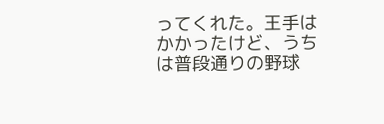ってくれた。王手はかかったけど、うちは普段通りの野球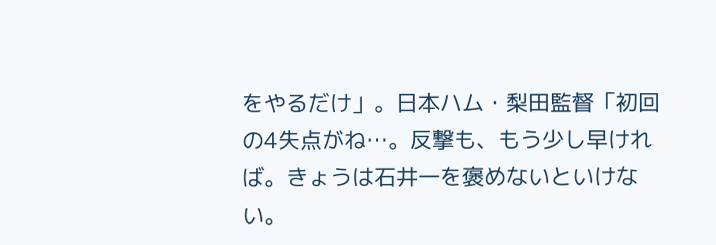をやるだけ」。日本ハム・梨田監督「初回の4失点がね…。反撃も、もう少し早ければ。きょうは石井一を褒めないといけない。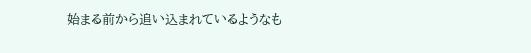始まる前から追い込まれているようなも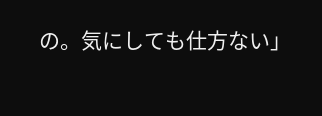の。気にしても仕方ない」